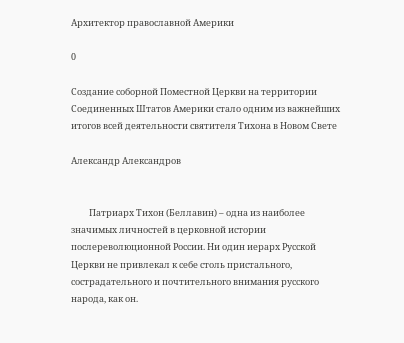Архитектор православной Америки

0

Создание соборной Поместной Церкви на территории Соединенных Штатов Америки стало одним из важнейших итогов всей деятельности святителя Тихона в Новом Свете

Александр Александров


         Патриарх Тихон (Беллавин) – одна из наиболее значимых личностей в церковной истории послереволюционной России. Ни один иерарх Русской Церкви не привлекал к себе столь пристального, сострадательного и почтительного внимания русского народа, как он.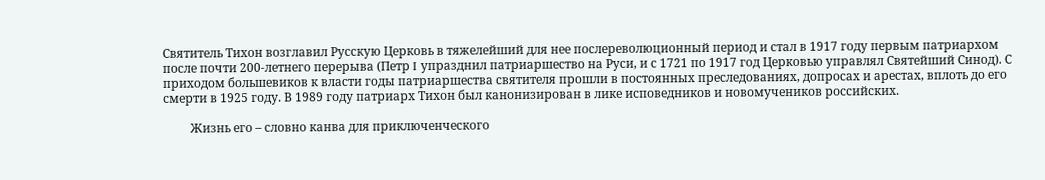Святитель Тихон возглавил Русскую Церковь в тяжелейший для нее послереволюционный период и стал в 1917 году первым патриархом после почти 200-летнего перерыва (Петр I упразднил патриаршество на Руси, и с 1721 по 1917 год Церковью управлял Святейший Синод). С приходом большевиков к власти годы патриаршества святителя прошли в постоянных преследованиях, допросах и арестах, вплоть до его смерти в 1925 году. В 1989 году патриарх Тихон был канонизирован в лике исповедников и новомучеников российских.

         Жизнь его – словно канва для приключенческого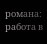романа: работа в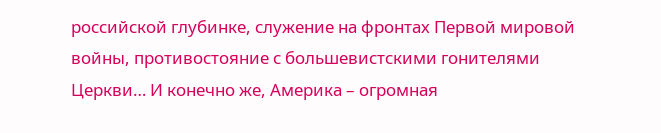российской глубинке, служение на фронтах Первой мировой войны, противостояние с большевистскими гонителями Церкви… И конечно же, Америка – огромная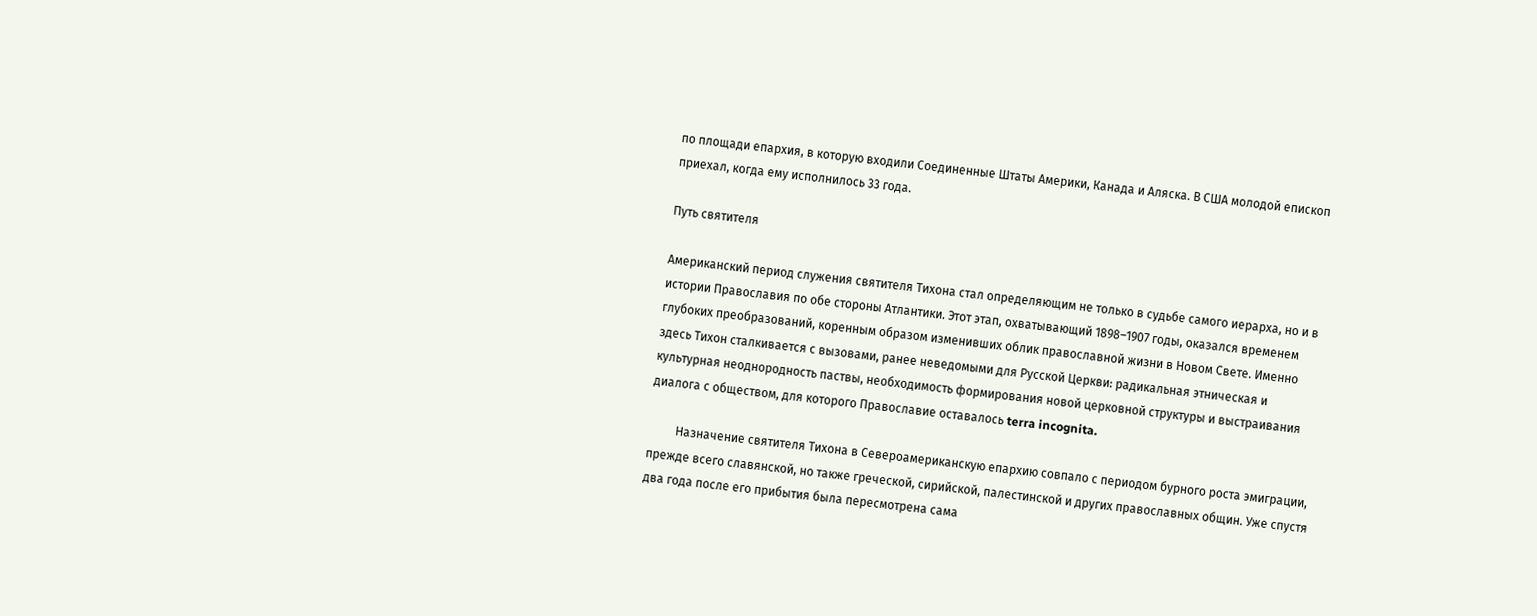по площади епархия, в которую входили Соединенные Штаты Америки, Канада и Аляска. В США молодой епископ приехал, когда ему исполнилось 33 года.

Путь святителя

Американский период служения святителя Тихона стал определяющим не только в судьбе самого иерарха, но и в истории Православия по обе стороны Атлантики. Этот этап, охватывающий 1898–1907 годы, оказался временем глубоких преобразований, коренным образом изменивших облик православной жизни в Новом Свете. Именно здесь Тихон сталкивается с вызовами, ранее неведомыми для Русской Церкви: радикальная этническая и культурная неоднородность паствы, необходимость формирования новой церковной структуры и выстраивания диалога с обществом, для которого Православие оставалось terra incognita.

         Назначение святителя Тихона в Североамериканскую епархию совпало с периодом бурного роста эмиграции, прежде всего славянской, но также греческой, сирийской, палестинской и других православных общин. Уже спустя два года после его прибытия была пересмотрена сама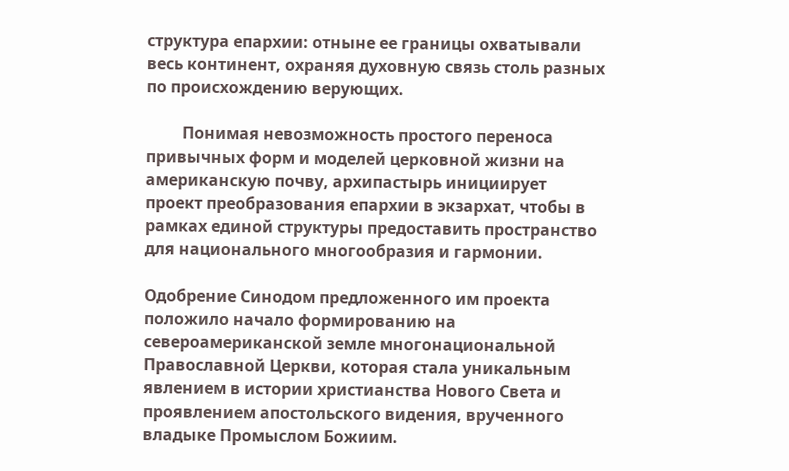структура епархии: отныне ее границы охватывали весь континент, охраняя духовную связь столь разных по происхождению верующих.

         Понимая невозможность простого переноса привычных форм и моделей церковной жизни на американскую почву, архипастырь инициирует проект преобразования епархии в экзархат, чтобы в рамках единой структуры предоставить пространство для национального многообразия и гармонии.

Одобрение Синодом предложенного им проекта положило начало формированию на североамериканской земле многонациональной Православной Церкви, которая стала уникальным явлением в истории христианства Нового Света и проявлением апостольского видения, врученного владыке Промыслом Божиим.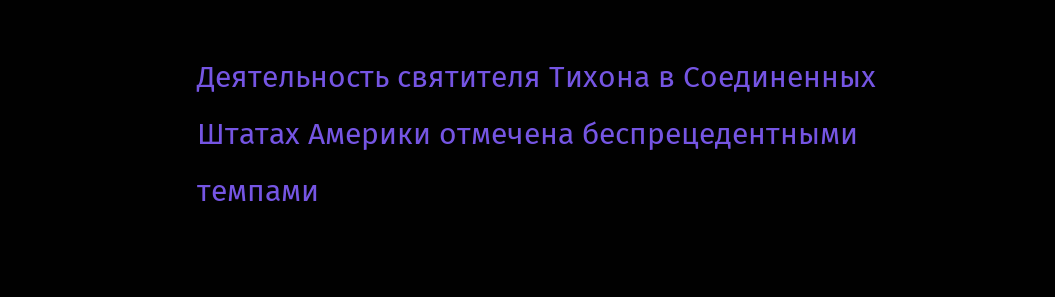Деятельность святителя Тихона в Соединенных Штатах Америки отмечена беспрецедентными темпами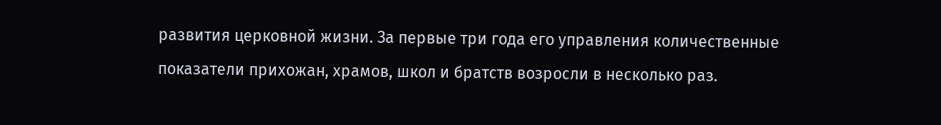развития церковной жизни. За первые три года его управления количественные показатели прихожан, храмов, школ и братств возросли в несколько раз.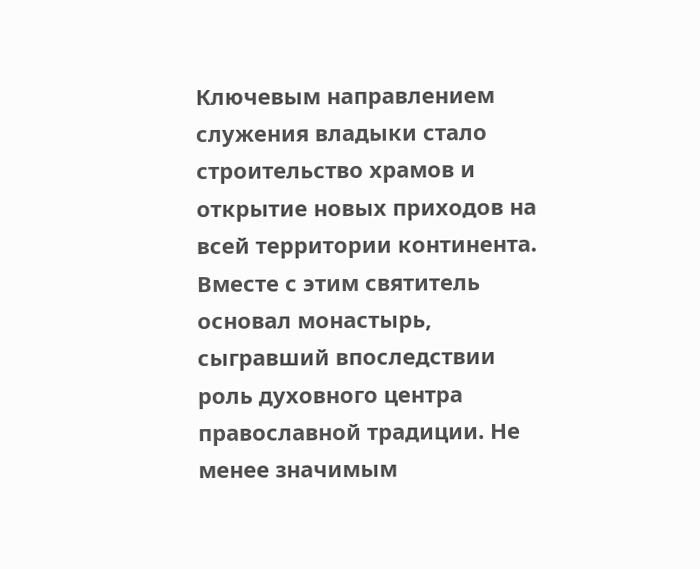Ключевым направлением служения владыки стало строительство храмов и открытие новых приходов на всей территории континента. Вместе с этим святитель основал монастырь, сыгравший впоследствии роль духовного центра православной традиции. Не менее значимым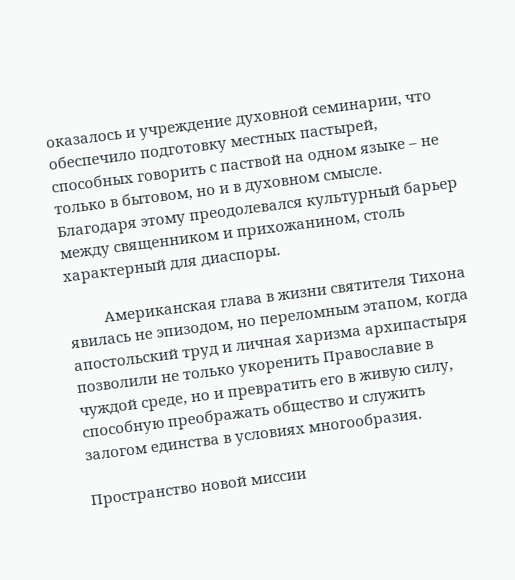оказалось и учреждение духовной семинарии, что обеспечило подготовку местных пастырей, способных говорить с паствой на одном языке – не только в бытовом, но и в духовном смысле. Благодаря этому преодолевался культурный барьер между священником и прихожанином, столь характерный для диаспоры.

         Американская глава в жизни святителя Тихона явилась не эпизодом, но переломным этапом, когда апостольский труд и личная харизма архипастыря позволили не только укоренить Православие в чуждой среде, но и превратить его в живую силу, способную преображать общество и служить залогом единства в условиях многообразия.

Пространство новой миссии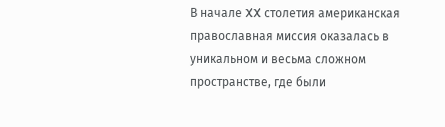В начале XX столетия американская православная миссия оказалась в уникальном и весьма сложном пространстве, где были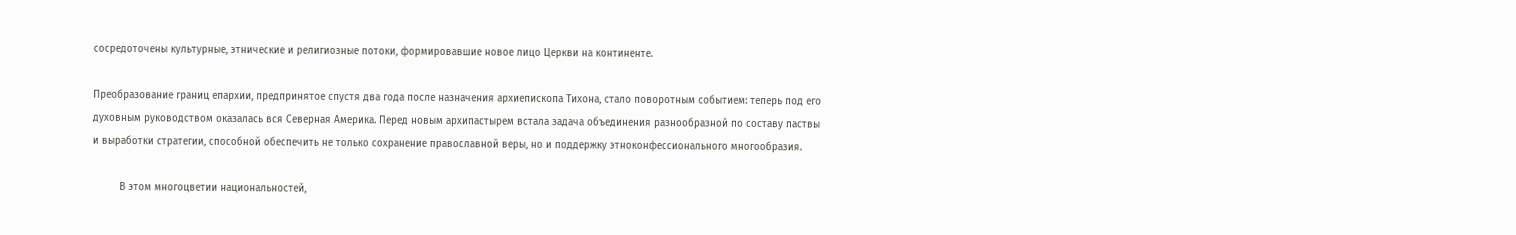сосредоточены культурные, этнические и религиозные потоки, формировавшие новое лицо Церкви на континенте.

Преобразование границ епархии, предпринятое спустя два года после назначения архиепископа Тихона, стало поворотным событием: теперь под его духовным руководством оказалась вся Северная Америка. Перед новым архипастырем встала задача объединения разнообразной по составу паствы и выработки стратегии, способной обеспечить не только сохранение православной веры, но и поддержку этноконфессионального многообразия.

         В этом многоцветии национальностей,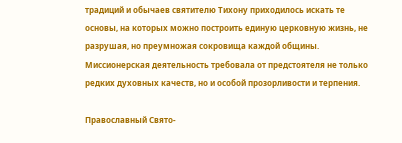традиций и обычаев святителю Тихону приходилось искать те основы, на которых можно построить единую церковную жизнь, не разрушая, но преумножая сокровища каждой общины. Миссионерская деятельность требовала от предстоятеля не только редких духовных качеств, но и особой прозорливости и терпения.

Православный Свято-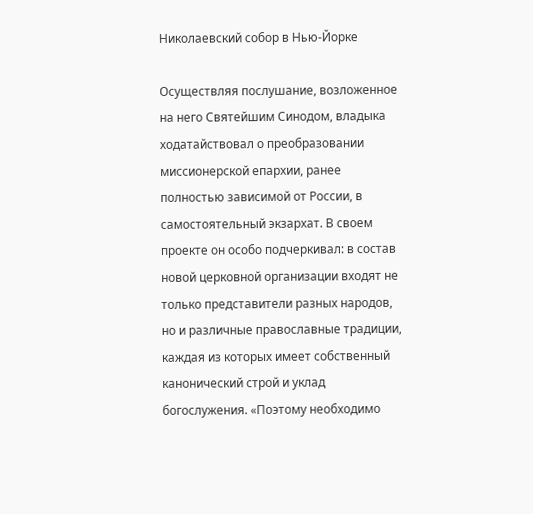Николаевский собор в Нью-Йорке

Осуществляя послушание, возложенное на него Святейшим Синодом, владыка ходатайствовал о преобразовании миссионерской епархии, ранее полностью зависимой от России, в самостоятельный экзархат. В своем проекте он особо подчеркивал: в состав новой церковной организации входят не только представители разных народов, но и различные православные традиции, каждая из которых имеет собственный канонический строй и уклад богослужения. «Поэтому необходимо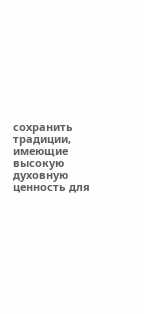сохранить традиции, имеющие высокую духовную ценность для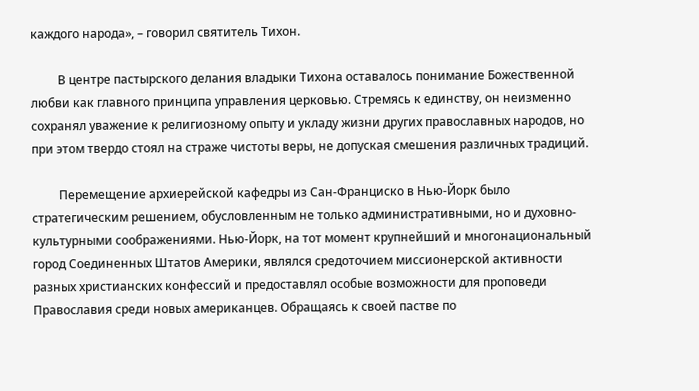каждого народа», – говорил святитель Тихон.

         В центре пастырского делания владыки Тихона оставалось понимание Божественной любви как главного принципа управления церковью. Стремясь к единству, он неизменно сохранял уважение к религиозному опыту и укладу жизни других православных народов, но при этом твердо стоял на страже чистоты веры, не допуская смешения различных традиций.

         Перемещение архиерейской кафедры из Сан-Франциско в Нью-Йорк было стратегическим решением, обусловленным не только административными, но и духовно-культурными соображениями. Нью-Йорк, на тот момент крупнейший и многонациональный город Соединенных Штатов Америки, являлся средоточием миссионерской активности разных христианских конфессий и предоставлял особые возможности для проповеди Православия среди новых американцев. Обращаясь к своей пастве по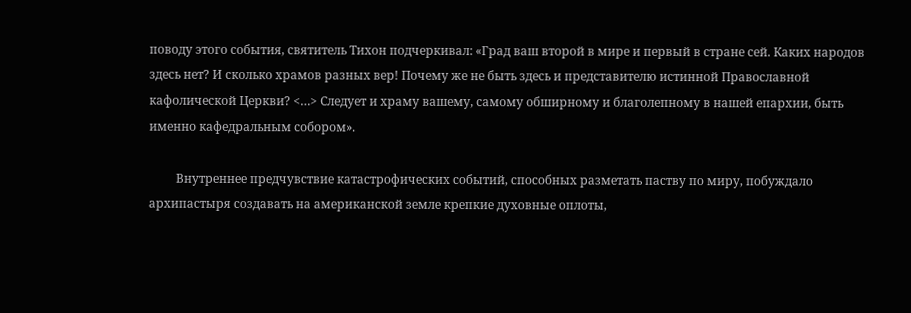поводу этого события, святитель Тихон подчеркивал: «Град ваш второй в мире и первый в стране сей. Каких народов здесь нет? И сколько храмов разных вер! Почему же не быть здесь и представителю истинной Православной кафолической Церкви? <…> Следует и храму вашему, самому обширному и благолепному в нашей епархии, быть именно кафедральным собором».

         Внутреннее предчувствие катастрофических событий, способных разметать паству по миру, побуждало архипастыря создавать на американской земле крепкие духовные оплоты,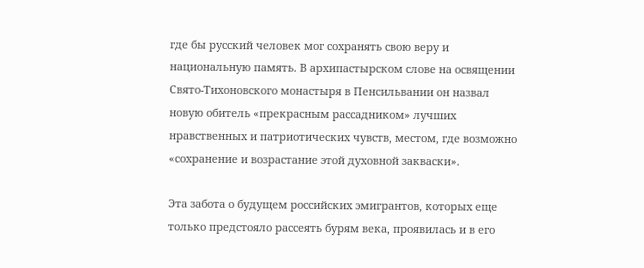где бы русский человек мог сохранять свою веру и национальную память. В архипастырском слове на освящении Свято-Тихоновского монастыря в Пенсильвании он назвал новую обитель «прекрасным рассадником» лучших нравственных и патриотических чувств, местом, где возможно «сохранение и возрастание этой духовной закваски».

Эта забота о будущем российских эмигрантов, которых еще только предстояло рассеять бурям века, проявилась и в его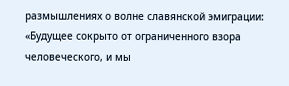размышлениях о волне славянской эмиграции: «Будущее сокрыто от ограниченного взора человеческого, и мы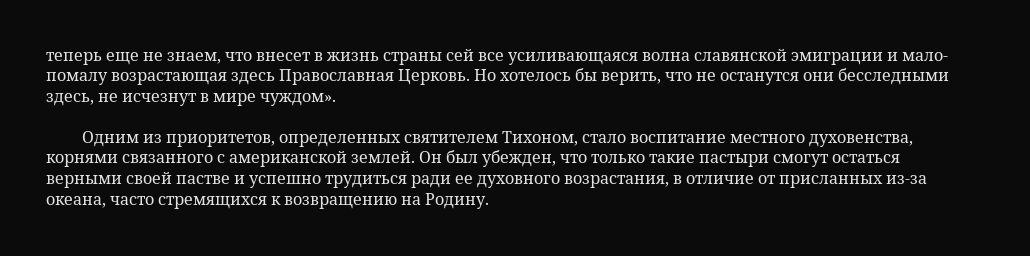теперь еще не знаем, что внесет в жизнь страны сей все усиливающаяся волна славянской эмиграции и мало-помалу возрастающая здесь Православная Церковь. Но хотелось бы верить, что не останутся они бесследными здесь, не исчезнут в мире чуждом».

         Одним из приоритетов, определенных святителем Тихоном, стало воспитание местного духовенства, корнями связанного с американской землей. Он был убежден, что только такие пастыри смогут остаться верными своей пастве и успешно трудиться ради ее духовного возрастания, в отличие от присланных из-за океана, часто стремящихся к возвращению на Родину.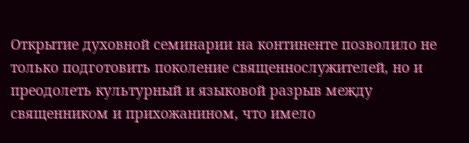Открытие духовной семинарии на континенте позволило не только подготовить поколение священнослужителей, но и преодолеть культурный и языковой разрыв между священником и прихожанином, что имело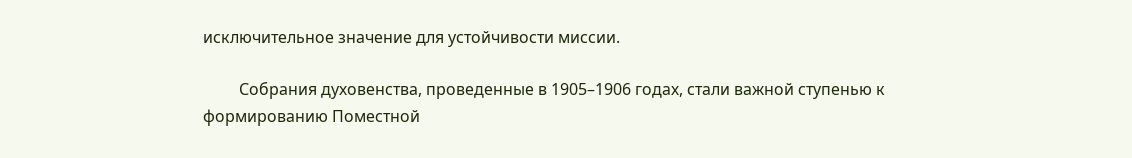исключительное значение для устойчивости миссии.

         Собрания духовенства, проведенные в 1905–1906 годах, стали важной ступенью к формированию Поместной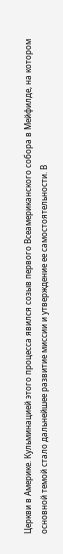Церкви в Америке. Кульминацией этого процесса явился созыв первого Всеамериканского собора в Мейфилде, на котором основной темой стало дальнейшее развитие миссии и утверждение ее самостоятельности. В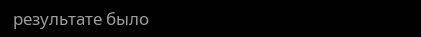результате было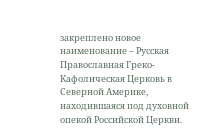закреплено новое наименование – Русская Православная Греко-Кафолическая Церковь в Северной Америке, находившаяся под духовной опекой Российской Церкви.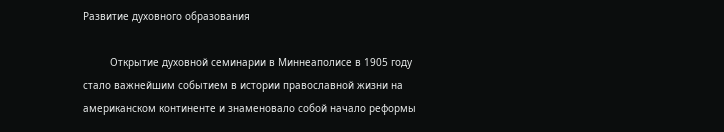Развитие духовного образования

         Открытие духовной семинарии в Миннеаполисе в 1905 году стало важнейшим событием в истории православной жизни на американском континенте и знаменовало собой начало реформы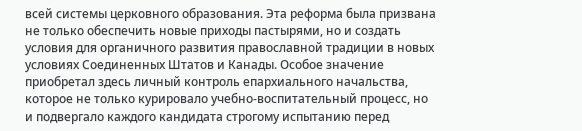всей системы церковного образования. Эта реформа была призвана не только обеспечить новые приходы пастырями, но и создать условия для органичного развития православной традиции в новых условиях Соединенных Штатов и Канады. Особое значение приобретал здесь личный контроль епархиального начальства, которое не только курировало учебно-воспитательный процесс, но и подвергало каждого кандидата строгому испытанию перед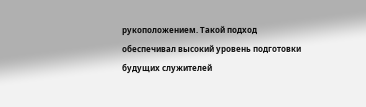рукоположением. Такой подход обеспечивал высокий уровень подготовки будущих служителей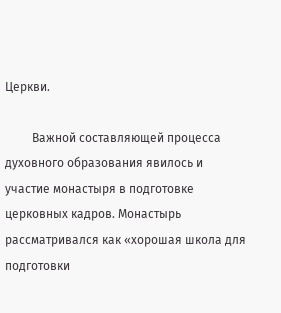Церкви.

         Важной составляющей процесса духовного образования явилось и участие монастыря в подготовке церковных кадров. Монастырь рассматривался как «хорошая школа для подготовки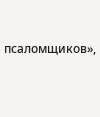псаломщиков»,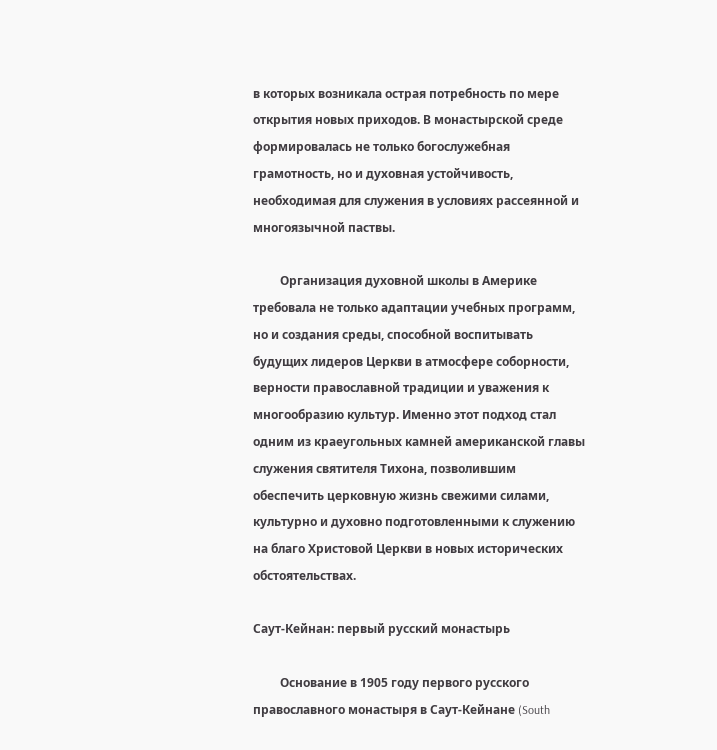в которых возникала острая потребность по мере открытия новых приходов. В монастырской среде формировалась не только богослужебная грамотность, но и духовная устойчивость, необходимая для служения в условиях рассеянной и многоязычной паствы.

         Организация духовной школы в Америке требовала не только адаптации учебных программ, но и создания среды, способной воспитывать будущих лидеров Церкви в атмосфере соборности, верности православной традиции и уважения к многообразию культур. Именно этот подход стал одним из краеугольных камней американской главы служения святителя Тихона, позволившим обеспечить церковную жизнь свежими силами, культурно и духовно подготовленными к служению на благо Христовой Церкви в новых исторических обстоятельствах.

Саут-Кейнан: первый русский монастырь

         Основание в 1905 году первого русского православного монастыря в Саут-Кейнане (South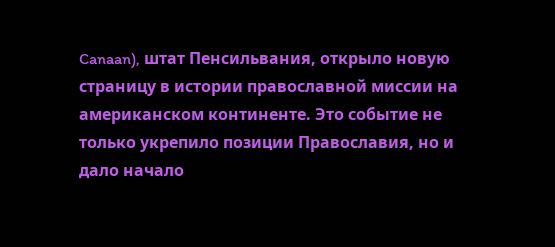Canaan), штат Пенсильвания, открыло новую страницу в истории православной миссии на американском континенте. Это событие не только укрепило позиции Православия, но и дало начало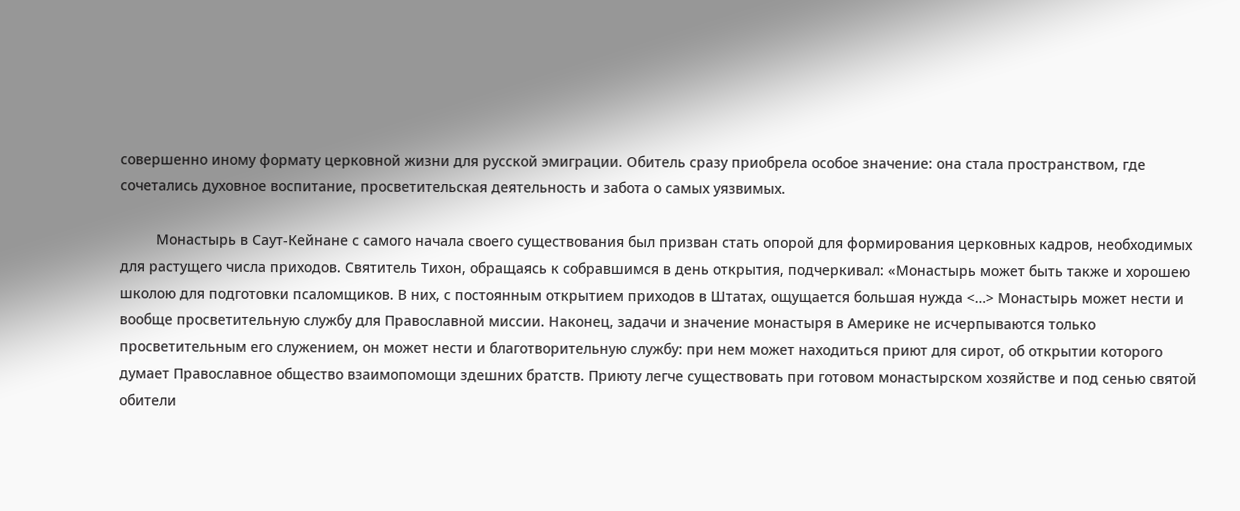совершенно иному формату церковной жизни для русской эмиграции. Обитель сразу приобрела особое значение: она стала пространством, где сочетались духовное воспитание, просветительская деятельность и забота о самых уязвимых.

         Монастырь в Саут-Кейнане с самого начала своего существования был призван стать опорой для формирования церковных кадров, необходимых для растущего числа приходов. Святитель Тихон, обращаясь к собравшимся в день открытия, подчеркивал: «Монастырь может быть также и хорошею школою для подготовки псаломщиков. В них, с постоянным открытием приходов в Штатах, ощущается большая нужда <…> Монастырь может нести и вообще просветительную службу для Православной миссии. Наконец, задачи и значение монастыря в Америке не исчерпываются только просветительным его служением, он может нести и благотворительную службу: при нем может находиться приют для сирот, об открытии которого думает Православное общество взаимопомощи здешних братств. Приюту легче существовать при готовом монастырском хозяйстве и под сенью святой обители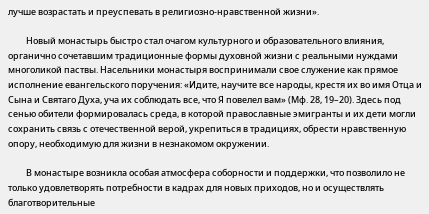лучше возрастать и преуспевать в религиозно-нравственной жизни».

         Новый монастырь быстро стал очагом культурного и образовательного влияния, органично сочетавшим традиционные формы духовной жизни с реальными нуждами многоликой паствы. Насельники монастыря воспринимали свое служение как прямое исполнение евангельского поручения: «Идите, научите все народы, крестя их во имя Отца и Сына и Святаго Духа, уча их соблюдать все, что Я повелел вам» (Мф. 28, 19–20). Здесь под сенью обители формировалась среда, в которой православные эмигранты и их дети могли сохранить связь с отечественной верой, укрепиться в традициях, обрести нравственную опору, необходимую для жизни в незнакомом окружении.

         В монастыре возникла особая атмосфера соборности и поддержки, что позволило не только удовлетворять потребности в кадрах для новых приходов, но и осуществлять благотворительные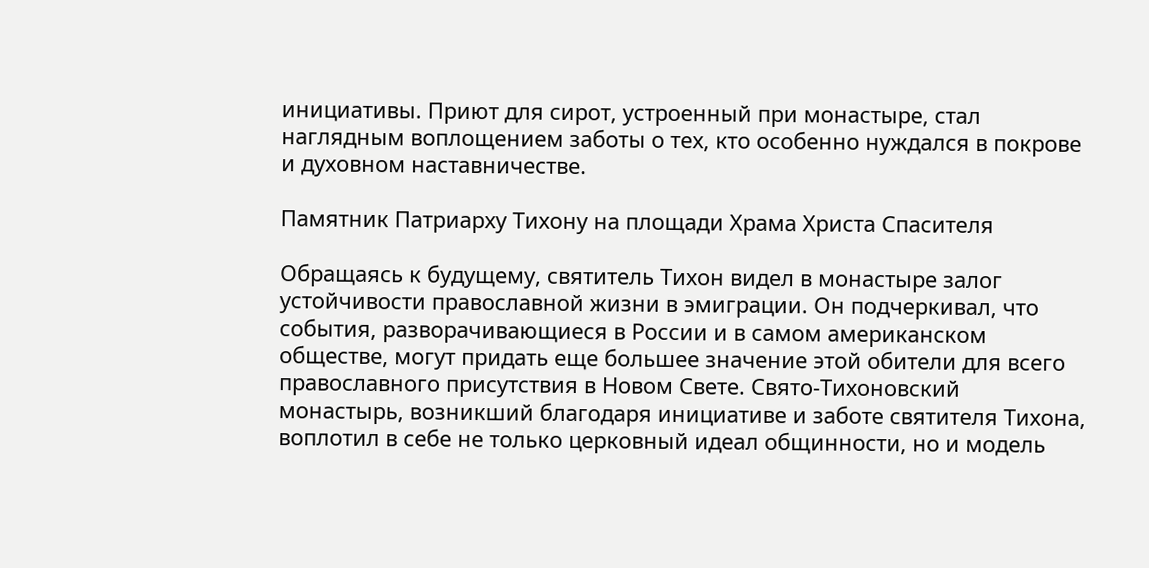инициативы. Приют для сирот, устроенный при монастыре, стал наглядным воплощением заботы о тех, кто особенно нуждался в покрове и духовном наставничестве.

Памятник Патриарху Тихону на площади Храма Христа Спасителя

Обращаясь к будущему, святитель Тихон видел в монастыре залог устойчивости православной жизни в эмиграции. Он подчеркивал, что события, разворачивающиеся в России и в самом американском обществе, могут придать еще большее значение этой обители для всего православного присутствия в Новом Свете. Свято-Тихоновский монастырь, возникший благодаря инициативе и заботе святителя Тихона, воплотил в себе не только церковный идеал общинности, но и модель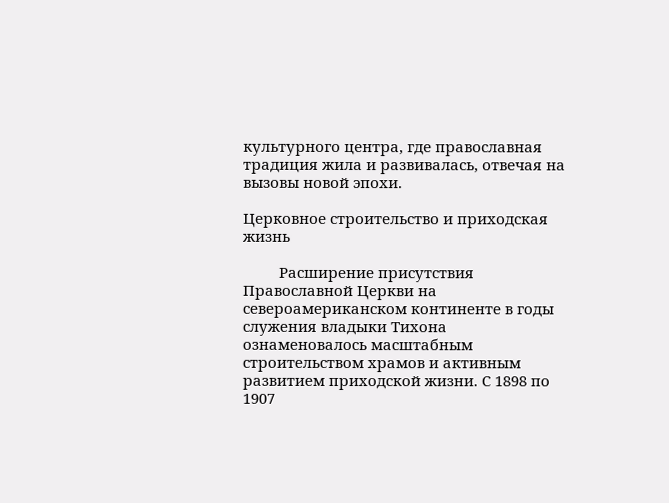культурного центра, где православная традиция жила и развивалась, отвечая на вызовы новой эпохи.

Церковное строительство и приходская жизнь

         Расширение присутствия Православной Церкви на североамериканском континенте в годы служения владыки Тихона ознаменовалось масштабным строительством храмов и активным развитием приходской жизни. С 1898 по 1907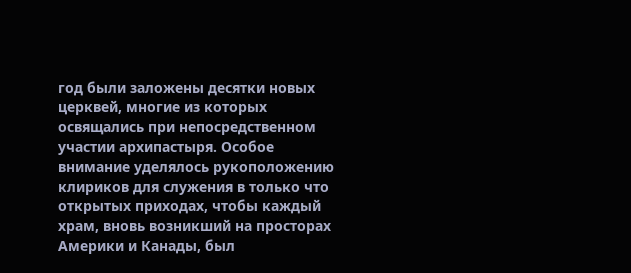год были заложены десятки новых церквей, многие из которых освящались при непосредственном участии архипастыря. Особое внимание уделялось рукоположению клириков для служения в только что открытых приходах, чтобы каждый храм, вновь возникший на просторах Америки и Канады, был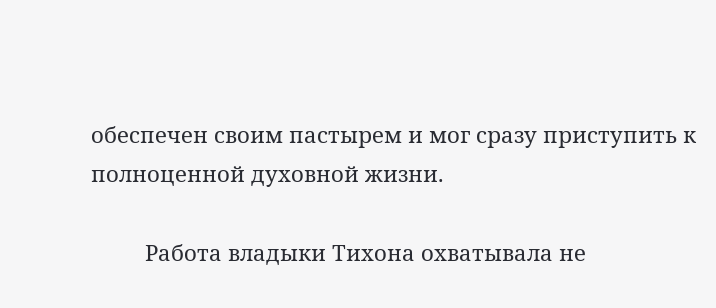обеспечен своим пастырем и мог сразу приступить к полноценной духовной жизни.

         Работа владыки Тихона охватывала не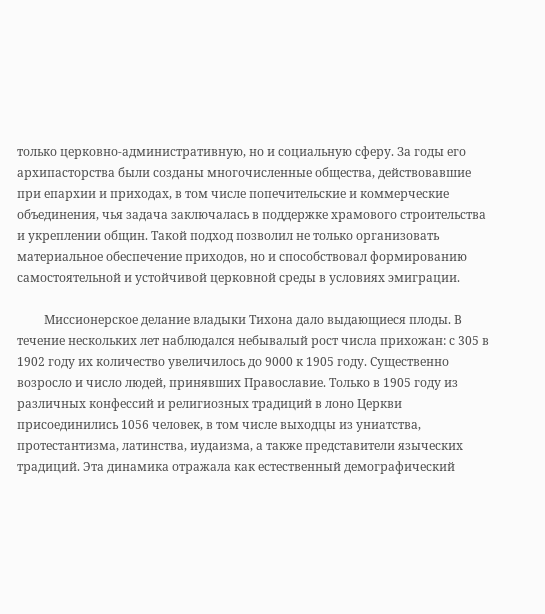только церковно-административную, но и социальную сферу. За годы его архипасторства были созданы многочисленные общества, действовавшие при епархии и приходах, в том числе попечительские и коммерческие объединения, чья задача заключалась в поддержке храмового строительства и укреплении общин. Такой подход позволил не только организовать материальное обеспечение приходов, но и способствовал формированию самостоятельной и устойчивой церковной среды в условиях эмиграции.

         Миссионерское делание владыки Тихона дало выдающиеся плоды. В течение нескольких лет наблюдался небывалый рост числа прихожан: с 305 в 1902 году их количество увеличилось до 9000 к 1905 году. Существенно возросло и число людей, принявших Православие. Только в 1905 году из различных конфессий и религиозных традиций в лоно Церкви присоединились 1056 человек, в том числе выходцы из униатства, протестантизма, латинства, иудаизма, а также представители языческих традиций. Эта динамика отражала как естественный демографический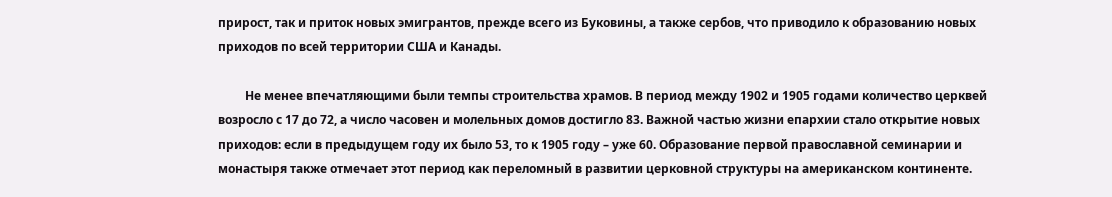прирост, так и приток новых эмигрантов, прежде всего из Буковины, а также сербов, что приводило к образованию новых приходов по всей территории США и Канады.

         Не менее впечатляющими были темпы строительства храмов. В период между 1902 и 1905 годами количество церквей возросло с 17 до 72, а число часовен и молельных домов достигло 83. Важной частью жизни епархии стало открытие новых приходов: если в предыдущем году их было 53, то к 1905 году – уже 60. Образование первой православной семинарии и монастыря также отмечает этот период как переломный в развитии церковной структуры на американском континенте.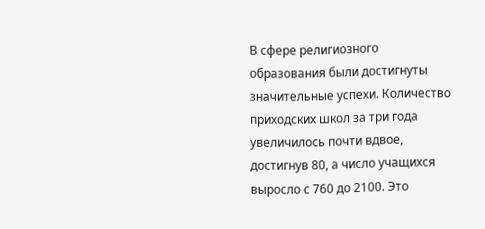В сфере религиозного образования были достигнуты значительные успехи. Количество приходских школ за три года увеличилось почти вдвое, достигнув 80, а число учащихся выросло с 760 до 2100. Это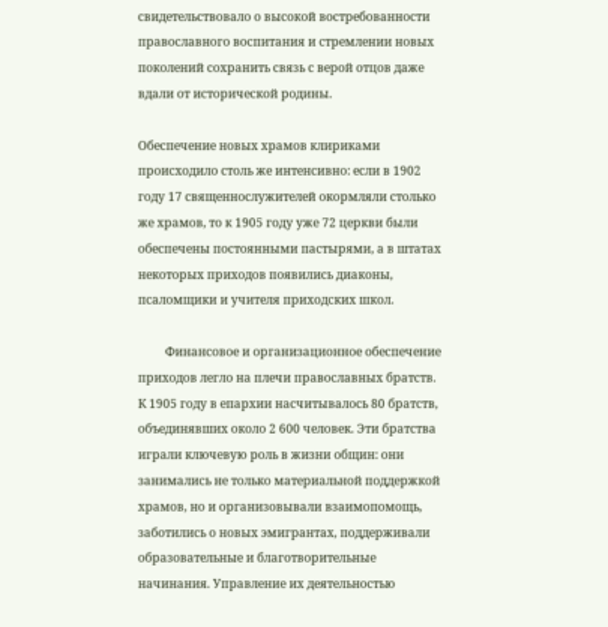свидетельствовало о высокой востребованности православного воспитания и стремлении новых поколений сохранить связь с верой отцов даже вдали от исторической родины.

Обеспечение новых храмов клириками происходило столь же интенсивно: если в 1902 году 17 священнослужителей окормляли столько же храмов, то к 1905 году уже 72 церкви были обеспечены постоянными пастырями, а в штатах некоторых приходов появились диаконы, псаломщики и учителя приходских школ.

         Финансовое и организационное обеспечение приходов легло на плечи православных братств. К 1905 году в епархии насчитывалось 80 братств, объединявших около 2 600 человек. Эти братства играли ключевую роль в жизни общин: они занимались не только материальной поддержкой храмов, но и организовывали взаимопомощь, заботились о новых эмигрантах, поддерживали образовательные и благотворительные начинания. Управление их деятельностью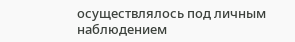осуществлялось под личным наблюдением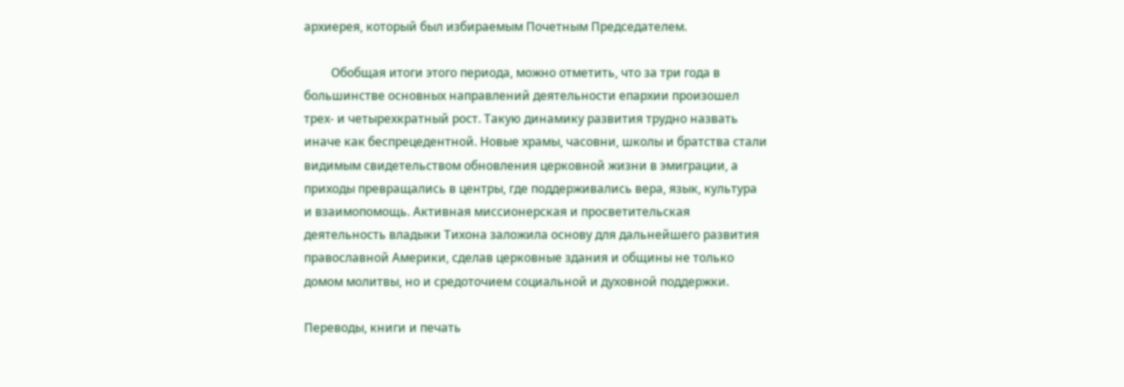архиерея, который был избираемым Почетным Председателем.

         Обобщая итоги этого периода, можно отметить, что за три года в большинстве основных направлений деятельности епархии произошел трех- и четырехкратный рост. Такую динамику развития трудно назвать иначе как беспрецедентной. Новые храмы, часовни, школы и братства стали видимым свидетельством обновления церковной жизни в эмиграции, а приходы превращались в центры, где поддерживались вера, язык, культура и взаимопомощь. Активная миссионерская и просветительская деятельность владыки Тихона заложила основу для дальнейшего развития православной Америки, сделав церковные здания и общины не только домом молитвы, но и средоточием социальной и духовной поддержки.

Переводы, книги и печать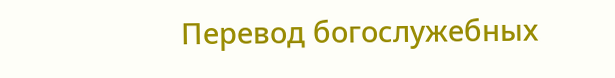Перевод богослужебных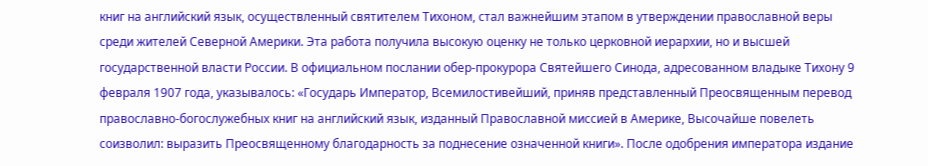книг на английский язык, осуществленный святителем Тихоном, стал важнейшим этапом в утверждении православной веры среди жителей Северной Америки. Эта работа получила высокую оценку не только церковной иерархии, но и высшей государственной власти России. В официальном послании обер-прокурора Святейшего Синода, адресованном владыке Тихону 9 февраля 1907 года, указывалось: «Государь Император, Всемилостивейший, приняв представленный Преосвященным перевод православно-богослужебных книг на английский язык, изданный Православной миссией в Америке, Высочайше повелеть соизволил: выразить Преосвященному благодарность за поднесение означенной книги». После одобрения императора издание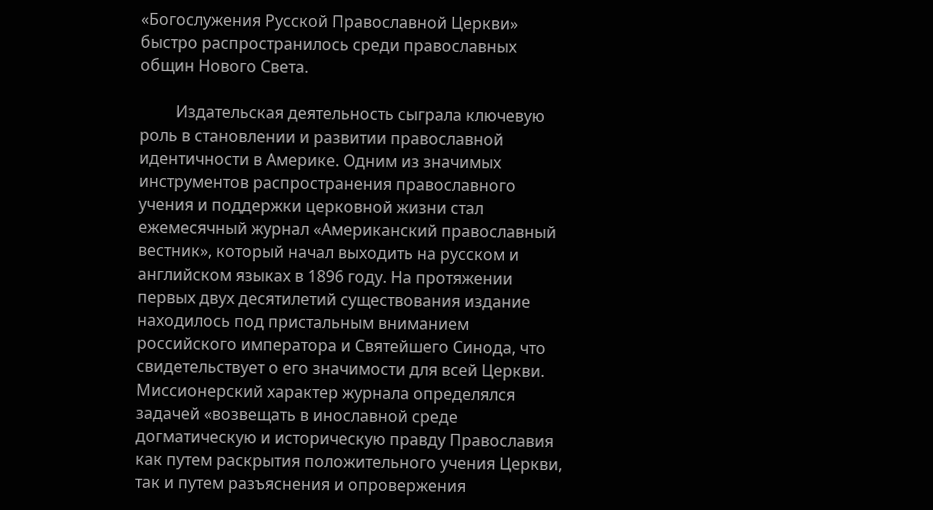«Богослужения Русской Православной Церкви» быстро распространилось среди православных общин Нового Света.

         Издательская деятельность сыграла ключевую роль в становлении и развитии православной идентичности в Америке. Одним из значимых инструментов распространения православного учения и поддержки церковной жизни стал ежемесячный журнал «Американский православный вестник», который начал выходить на русском и английском языках в 1896 году. На протяжении первых двух десятилетий существования издание находилось под пристальным вниманием российского императора и Святейшего Синода, что свидетельствует о его значимости для всей Церкви. Миссионерский характер журнала определялся задачей «возвещать в инославной среде догматическую и историческую правду Православия как путем раскрытия положительного учения Церкви, так и путем разъяснения и опровержения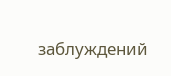заблуждений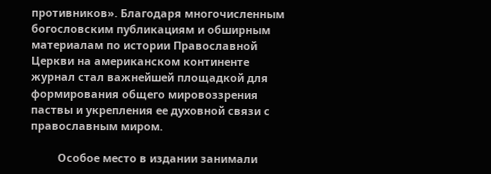противников». Благодаря многочисленным богословским публикациям и обширным материалам по истории Православной Церкви на американском континенте журнал стал важнейшей площадкой для формирования общего мировоззрения паствы и укрепления ее духовной связи с православным миром.

         Особое место в издании занимали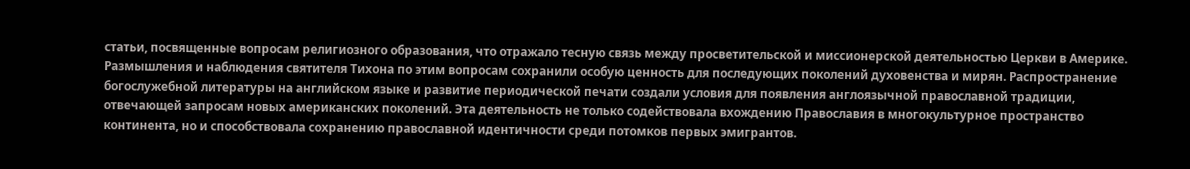статьи, посвященные вопросам религиозного образования, что отражало тесную связь между просветительской и миссионерской деятельностью Церкви в Америке. Размышления и наблюдения святителя Тихона по этим вопросам сохранили особую ценность для последующих поколений духовенства и мирян. Распространение богослужебной литературы на английском языке и развитие периодической печати создали условия для появления англоязычной православной традиции, отвечающей запросам новых американских поколений. Эта деятельность не только содействовала вхождению Православия в многокультурное пространство континента, но и способствовала сохранению православной идентичности среди потомков первых эмигрантов.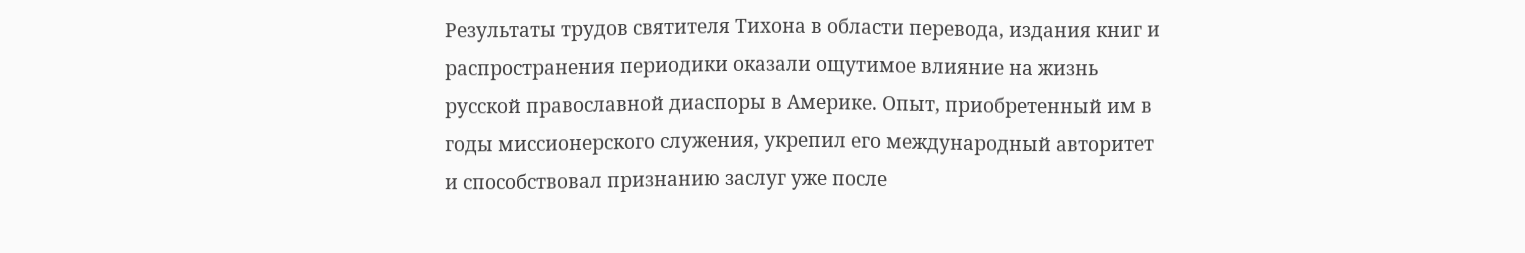Результаты трудов святителя Тихона в области перевода, издания книг и распространения периодики оказали ощутимое влияние на жизнь русской православной диаспоры в Америке. Опыт, приобретенный им в годы миссионерского служения, укрепил его международный авторитет и способствовал признанию заслуг уже после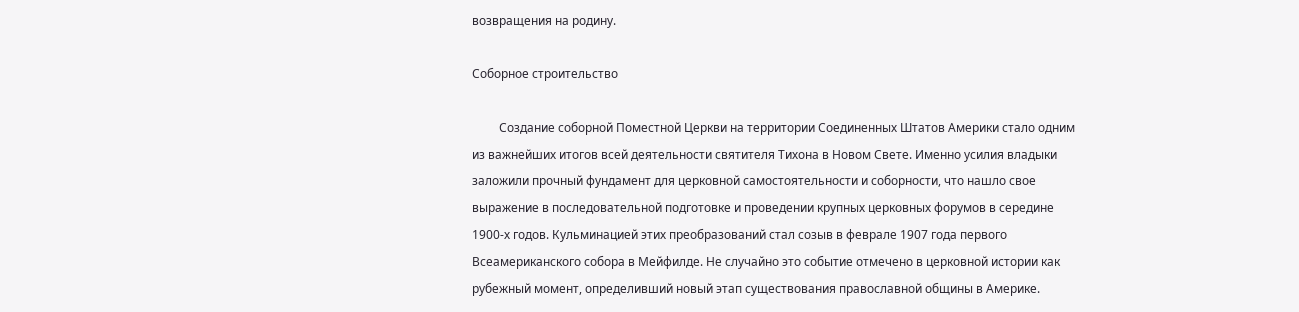возвращения на родину.

Соборное строительство

         Создание соборной Поместной Церкви на территории Соединенных Штатов Америки стало одним из важнейших итогов всей деятельности святителя Тихона в Новом Свете. Именно усилия владыки заложили прочный фундамент для церковной самостоятельности и соборности, что нашло свое выражение в последовательной подготовке и проведении крупных церковных форумов в середине 1900-х годов. Кульминацией этих преобразований стал созыв в феврале 1907 года первого Всеамериканского собора в Мейфилде. Не случайно это событие отмечено в церковной истории как рубежный момент, определивший новый этап существования православной общины в Америке.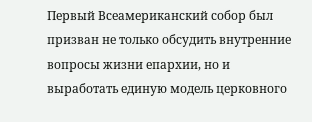Первый Всеамериканский собор был призван не только обсудить внутренние вопросы жизни епархии, но и выработать единую модель церковного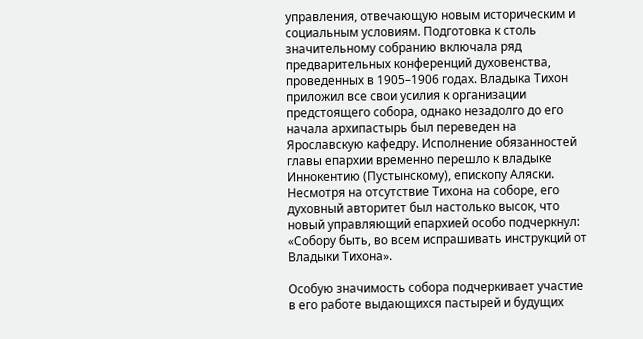управления, отвечающую новым историческим и социальным условиям. Подготовка к столь значительному собранию включала ряд предварительных конференций духовенства, проведенных в 1905–1906 годах. Владыка Тихон приложил все свои усилия к организации предстоящего собора, однако незадолго до его начала архипастырь был переведен на Ярославскую кафедру. Исполнение обязанностей главы епархии временно перешло к владыке Иннокентию (Пустынскому), епископу Аляски. Несмотря на отсутствие Тихона на соборе, его духовный авторитет был настолько высок, что новый управляющий епархией особо подчеркнул: «Собору быть, во всем испрашивать инструкций от Владыки Тихона».

Особую значимость собора подчеркивает участие в его работе выдающихся пастырей и будущих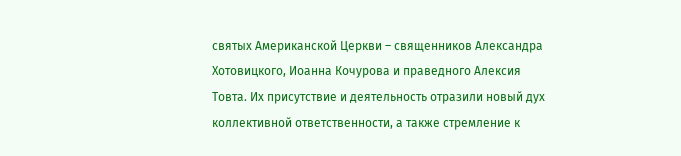святых Американской Церкви – священников Александра Хотовицкого, Иоанна Кочурова и праведного Алексия Товта. Их присутствие и деятельность отразили новый дух коллективной ответственности, а также стремление к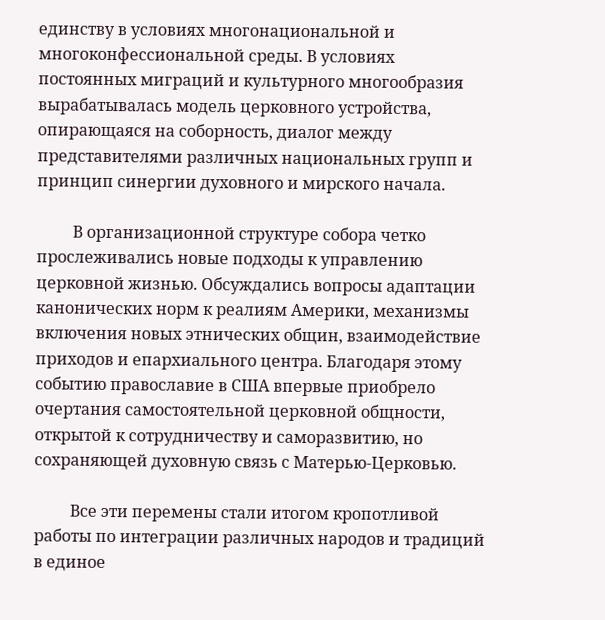единству в условиях многонациональной и многоконфессиональной среды. В условиях постоянных миграций и культурного многообразия вырабатывалась модель церковного устройства, опирающаяся на соборность, диалог между представителями различных национальных групп и принцип синергии духовного и мирского начала.

         В организационной структуре собора четко прослеживались новые подходы к управлению церковной жизнью. Обсуждались вопросы адаптации канонических норм к реалиям Америки, механизмы включения новых этнических общин, взаимодействие приходов и епархиального центра. Благодаря этому событию православие в США впервые приобрело очертания самостоятельной церковной общности, открытой к сотрудничеству и саморазвитию, но сохраняющей духовную связь с Матерью-Церковью.

         Все эти перемены стали итогом кропотливой работы по интеграции различных народов и традиций в единое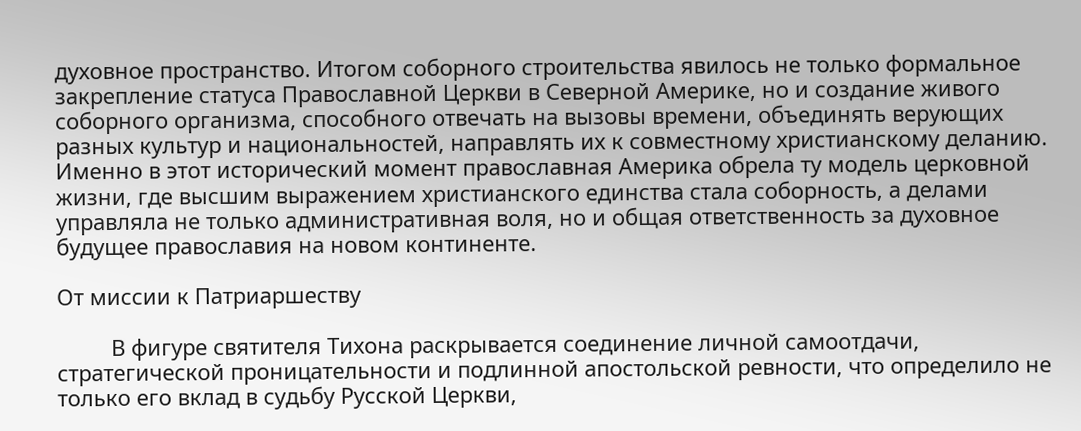духовное пространство. Итогом соборного строительства явилось не только формальное закрепление статуса Православной Церкви в Северной Америке, но и создание живого соборного организма, способного отвечать на вызовы времени, объединять верующих разных культур и национальностей, направлять их к совместному христианскому деланию. Именно в этот исторический момент православная Америка обрела ту модель церковной жизни, где высшим выражением христианского единства стала соборность, а делами управляла не только административная воля, но и общая ответственность за духовное будущее православия на новом континенте.

От миссии к Патриаршеству

         В фигуре святителя Тихона раскрывается соединение личной самоотдачи, стратегической проницательности и подлинной апостольской ревности, что определило не только его вклад в судьбу Русской Церкви,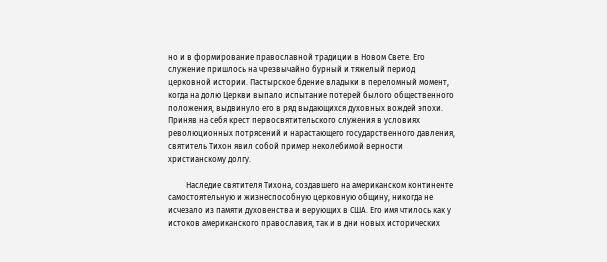но и в формирование православной традиции в Новом Свете. Его служение пришлось на чрезвычайно бурный и тяжелый период церковной истории. Пастырское бдение владыки в переломный момент, когда на долю Церкви выпало испытание потерей былого общественного положения, выдвинуло его в ряд выдающихся духовных вождей эпохи. Приняв на себя крест первосвятительского служения в условиях революционных потрясений и нарастающего государственного давления, святитель Тихон явил собой пример неколебимой верности христианскому долгу.

         Наследие святителя Тихона, создавшего на американском континенте самостоятельную и жизнеспособную церковную общину, никогда не исчезало из памяти духовенства и верующих в США. Его имя чтилось как у истоков американского православия, так и в дни новых исторических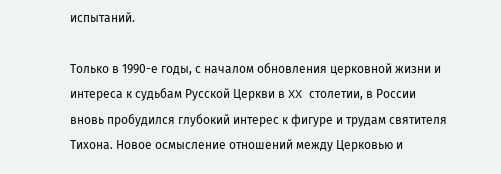испытаний.

Только в 1990-е годы, с началом обновления церковной жизни и интереса к судьбам Русской Церкви в XX столетии, в России вновь пробудился глубокий интерес к фигуре и трудам святителя Тихона. Новое осмысление отношений между Церковью и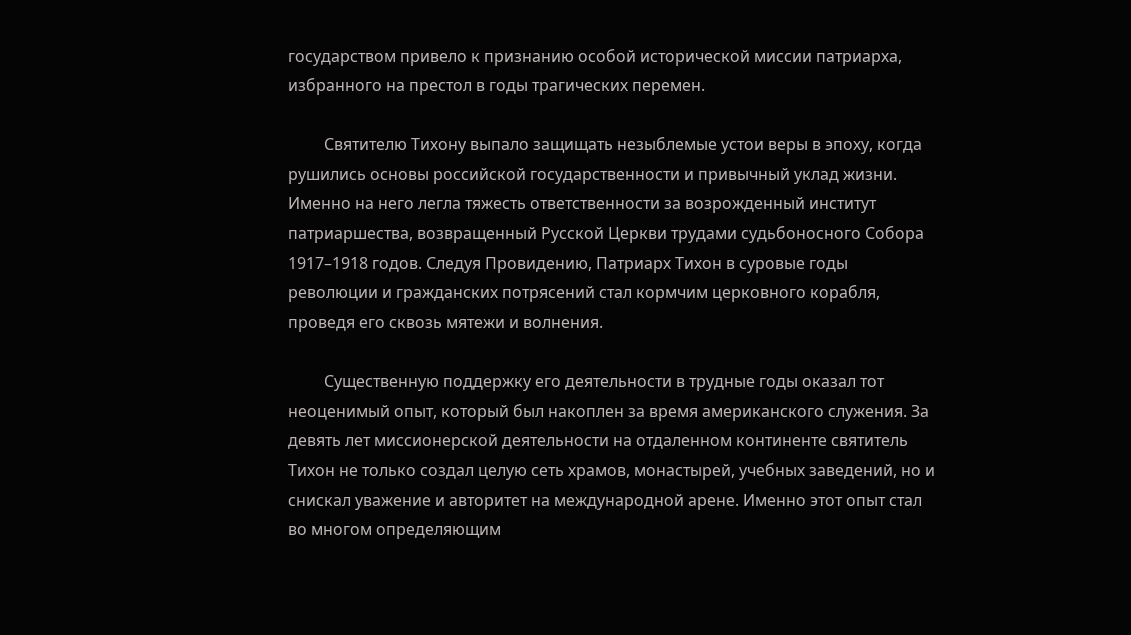государством привело к признанию особой исторической миссии патриарха, избранного на престол в годы трагических перемен.

         Святителю Тихону выпало защищать незыблемые устои веры в эпоху, когда рушились основы российской государственности и привычный уклад жизни. Именно на него легла тяжесть ответственности за возрожденный институт патриаршества, возвращенный Русской Церкви трудами судьбоносного Собора 1917–1918 годов. Следуя Провидению, Патриарх Тихон в суровые годы революции и гражданских потрясений стал кормчим церковного корабля, проведя его сквозь мятежи и волнения.

         Существенную поддержку его деятельности в трудные годы оказал тот неоценимый опыт, который был накоплен за время американского служения. За девять лет миссионерской деятельности на отдаленном континенте святитель Тихон не только создал целую сеть храмов, монастырей, учебных заведений, но и снискал уважение и авторитет на международной арене. Именно этот опыт стал во многом определяющим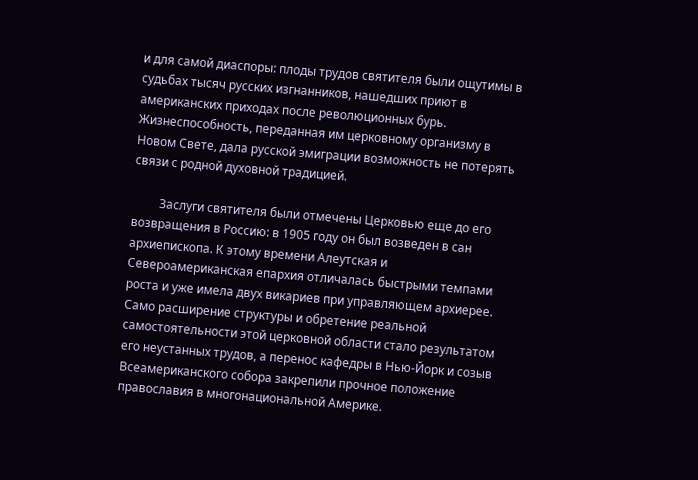и для самой диаспоры: плоды трудов святителя были ощутимы в судьбах тысяч русских изгнанников, нашедших приют в американских приходах после революционных бурь. Жизнеспособность, переданная им церковному организму в Новом Свете, дала русской эмиграции возможность не потерять связи с родной духовной традицией.

         Заслуги святителя были отмечены Церковью еще до его возвращения в Россию: в 1905 году он был возведен в сан архиепископа. К этому времени Алеутская и Североамериканская епархия отличалась быстрыми темпами роста и уже имела двух викариев при управляющем архиерее. Само расширение структуры и обретение реальной самостоятельности этой церковной области стало результатом его неустанных трудов, а перенос кафедры в Нью-Йорк и созыв Всеамериканского собора закрепили прочное положение православия в многонациональной Америке.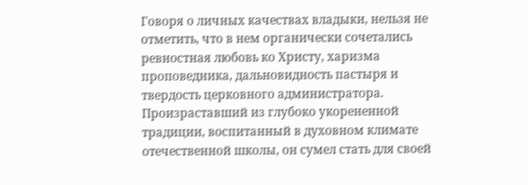Говоря о личных качествах владыки, нельзя не отметить, что в нем органически сочетались ревностная любовь ко Христу, харизма проповедника, дальновидность пастыря и твердость церковного администратора. Произраставший из глубоко укорененной традиции, воспитанный в духовном климате отечественной школы, он сумел стать для своей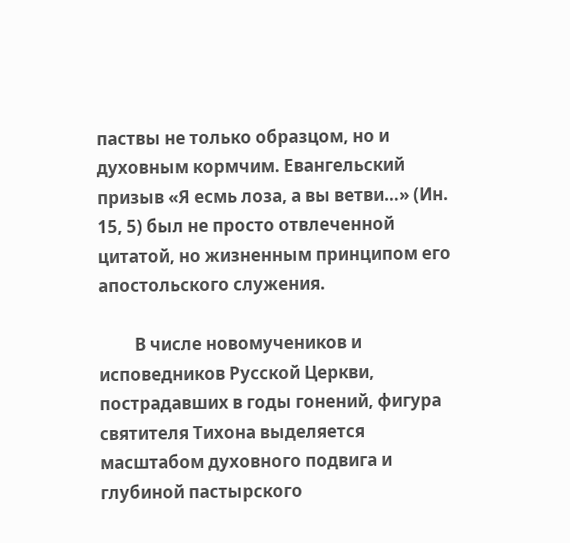паствы не только образцом, но и духовным кормчим. Евангельский призыв «Я есмь лоза, а вы ветви…» (Ин. 15, 5) был не просто отвлеченной цитатой, но жизненным принципом его апостольского служения.

         В числе новомучеников и исповедников Русской Церкви, пострадавших в годы гонений, фигура святителя Тихона выделяется масштабом духовного подвига и глубиной пастырского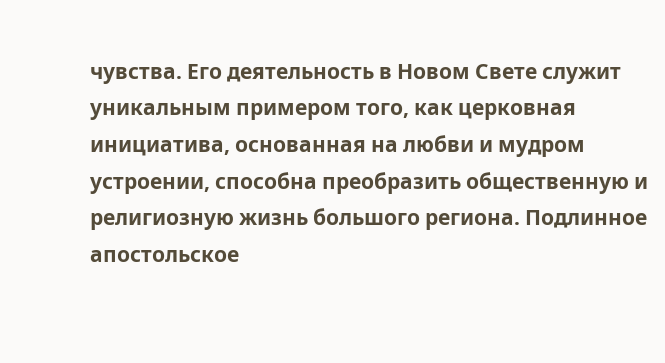чувства. Его деятельность в Новом Свете служит уникальным примером того, как церковная инициатива, основанная на любви и мудром устроении, способна преобразить общественную и религиозную жизнь большого региона. Подлинное апостольское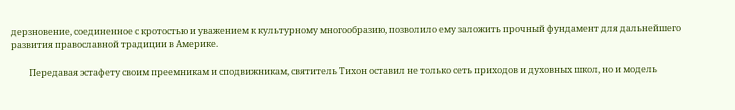дерзновение, соединенное с кротостью и уважением к культурному многообразию, позволило ему заложить прочный фундамент для дальнейшего развития православной традиции в Америке.

         Передавая эстафету своим преемникам и сподвижникам, святитель Тихон оставил не только сеть приходов и духовных школ, но и модель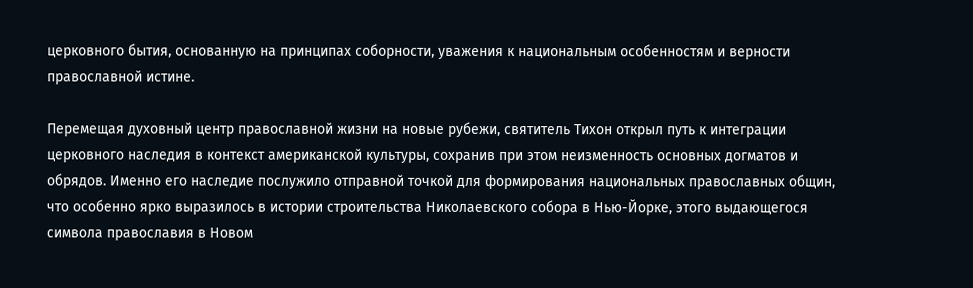церковного бытия, основанную на принципах соборности, уважения к национальным особенностям и верности православной истине.

Перемещая духовный центр православной жизни на новые рубежи, святитель Тихон открыл путь к интеграции церковного наследия в контекст американской культуры, сохранив при этом неизменность основных догматов и обрядов. Именно его наследие послужило отправной точкой для формирования национальных православных общин, что особенно ярко выразилось в истории строительства Николаевского собора в Нью-Йорке, этого выдающегося символа православия в Новом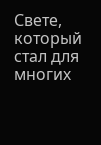Свете, который стал для многих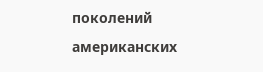поколений американских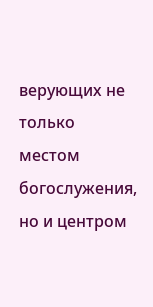верующих не только местом богослужения, но и центром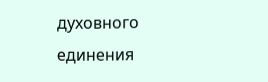духовного единения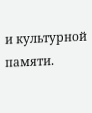и культурной памяти.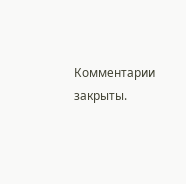Комментарии закрыты.